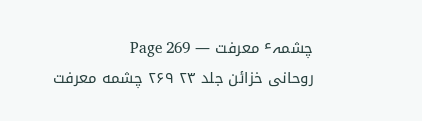چشمہٴ معرفت — Page 269
روحانی خزائن جلد ۲۳ ۲۶۹ چشمه معرفت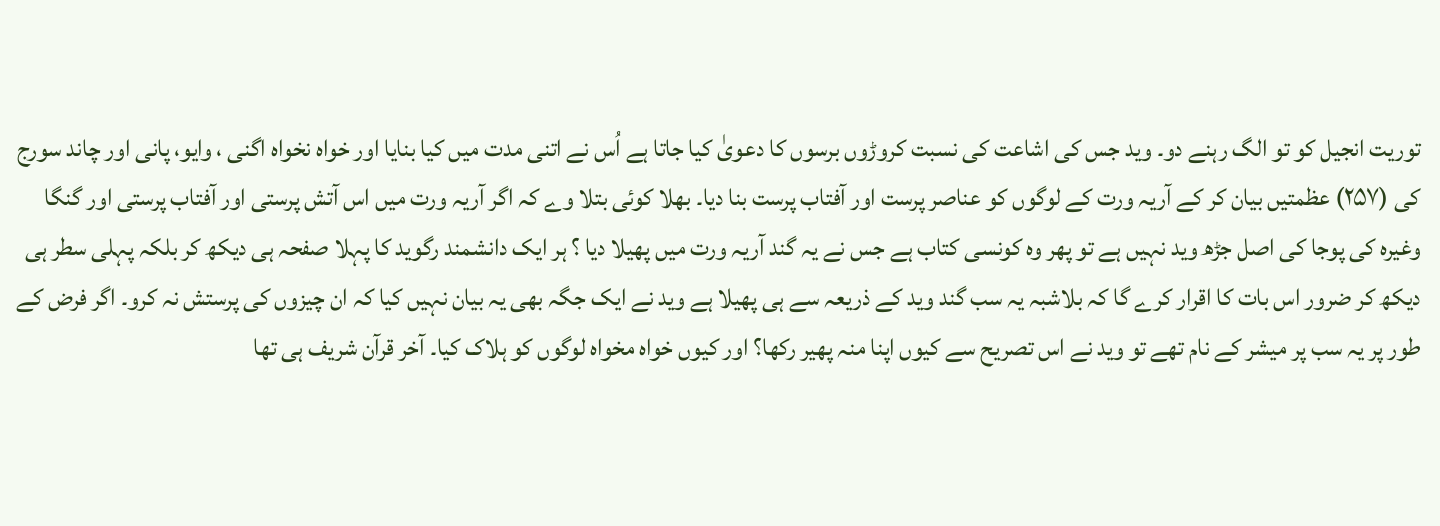توریت انجیل کو تو الگ رہنے دو۔ وید جس کی اشاعت کی نسبت کروڑوں برسوں کا دعویٰ کیا جاتا ہے اُس نے اتنی مدت میں کیا بنایا اور خواہ نخواہ اگنی ، وایو، پانی اور چاند سورج کی (۲۵۷) عظمتیں بیان کر کے آریہ ورت کے لوگوں کو عناصر پرست اور آفتاب پرست بنا دیا۔ بھلا کوئی بتلا وے کہ اگر آریہ ورت میں اس آتش پرستی اور آفتاب پرستی اور گنگا وغیرہ کی پوجا کی اصل جڑھ وید نہیں ہے تو پھر وہ کونسی کتاب ہے جس نے یہ گند آریہ ورت میں پھیلا دیا ؟ ہر ایک دانشمند رگوید کا پہلا صفحہ ہی دیکھ کر بلکہ پہلی سطر ہی دیکھ کر ضرور اس بات کا اقرار کرے گا کہ بلاشبہ یہ سب گند وید کے ذریعہ سے ہی پھیلا ہے وید نے ایک جگہ بھی یہ بیان نہیں کیا کہ ان چیزوں کی پرستش نہ کرو۔ اگر فرض کے طور پر یہ سب پر میشر کے نام تھے تو وید نے اس تصریح سے کیوں اپنا منہ پھیر رکھا؟ اور کیوں خواہ مخواہ لوگوں کو ہلاک کیا۔ آخر قرآن شریف ہی تھا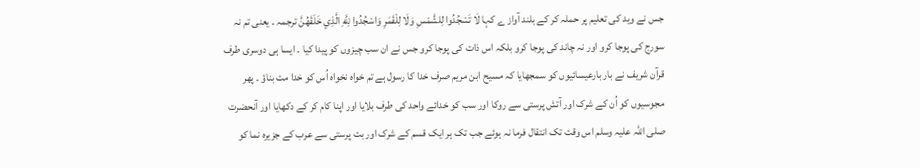جس نے وید کی تعلیم پر حملہ کر کے بلند آواز ے کہا لَا تَسْجُدُوا لِلشَّمْسِ وَلَا لِلْقَمَرِ وَاسْجُدُوا لِلَّهِ الَّذِي خَلَقَهُنَّ ترجمہ ۔ یعنی تم نہ سورج کی پوجا کرو اور نہ چاند کی پوجا کرو بلکہ اس ذات کی پوجا کرو جس نے ان سب چیزوں کو پیدا کیا ۔ ایسا ہی دوسری طرف قرآن شریف نے بار بارعیسائیوں کو سمجھایا کہ مسیح ابن مریم صرف خدا کا رسول ہے تم خواہ نخواہ اُس کو خدا مت بناؤ ۔ پھر مجوسیوں کو اُن کے شرک اور آتش پرستی سے روکا اور سب کو خدائے واحد کی طرف بلایا اور اپنا کام کر کے دکھایا اور آنحضرت صلی اللہ علیہ وسلم اس وقت تک انتقال فرما نہ ہوئے جب تک ہر ایک قسم کے شرک اور بت پرستی سے عرب کے جزیرہ نما کو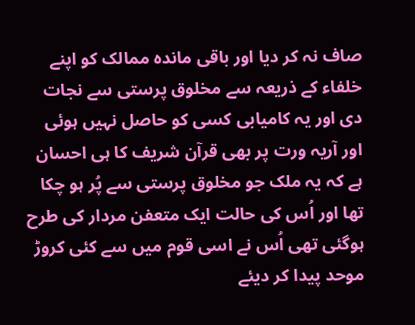صاف نہ کر دیا اور باقی ماندہ ممالک کو اپنے خلفاء کے ذریعہ سے مخلوق پرستی سے نجات دی اور یہ کامیابی کسی کو حاصل نہیں ہوئی اور آریہ ورت پر بھی قرآن شریف کا ہی احسان ہے کہ یہ ملک جو مخلوق پرستی سے پُر ہو چکا تھا اور اُس کی حالت ایک متعفن مردار کی طرح ہوگئی تھی اُس نے اسی قوم میں سے کئی کروڑ موحد پیدا کر دیئے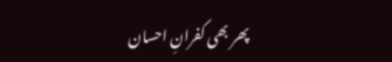پھر بھی کفرانِ احسان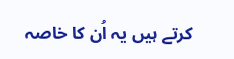کرتے ہیں یہ اُن کا خاصہ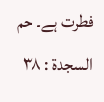فطرت ہے۔ حم السجدة : ۳۸